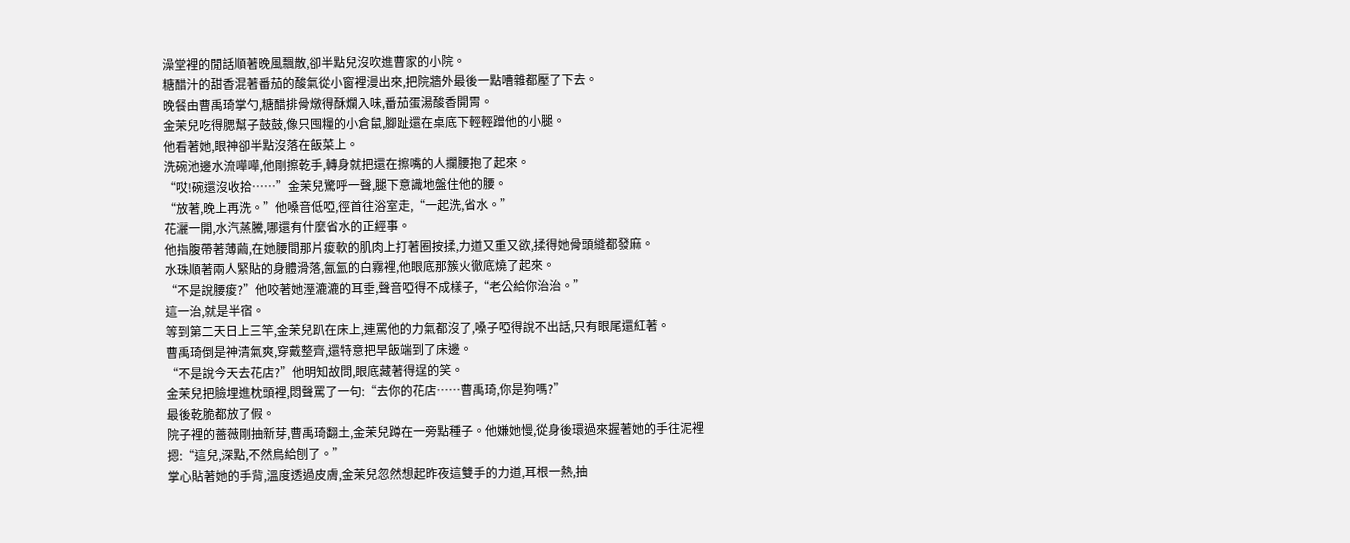澡堂裡的閒話順著晚風飄散,卻半點兒沒吹進曹家的小院。
糖醋汁的甜香混著番茄的酸氣從小窗裡漫出來,把院牆外最後一點嘈雜都壓了下去。
晚餐由曹禹琦掌勺,糖醋排骨燉得酥爛入味,番茄蛋湯酸香開胃。
金茉兒吃得腮幫子鼓鼓,像只囤糧的小倉鼠,腳趾還在桌底下輕輕蹭他的小腿。
他看著她,眼神卻半點沒落在飯菜上。
洗碗池邊水流嘩嘩,他剛擦乾手,轉身就把還在擦嘴的人攔腰抱了起來。
“哎!碗還沒收拾……”金茉兒驚呼一聲,腿下意識地盤住他的腰。
“放著,晚上再洗。”他嗓音低啞,徑首往浴室走,“一起洗,省水。”
花灑一開,水汽蒸騰,哪還有什麼省水的正經事。
他指腹帶著薄繭,在她腰間那片痠軟的肌肉上打著圈按揉,力道又重又欲,揉得她骨頭縫都發麻。
水珠順著兩人緊貼的身體滑落,氤氳的白霧裡,他眼底那簇火徹底燒了起來。
“不是說腰痠?”他咬著她溼漉漉的耳垂,聲音啞得不成樣子,“老公給你治治。”
這一治,就是半宿。
等到第二天日上三竿,金茉兒趴在床上,連罵他的力氣都沒了,嗓子啞得說不出話,只有眼尾還紅著。
曹禹琦倒是神清氣爽,穿戴整齊,還特意把早飯端到了床邊。
“不是說今天去花店?”他明知故問,眼底藏著得逞的笑。
金茉兒把臉埋進枕頭裡,悶聲罵了一句:“去你的花店……曹禹琦,你是狗嗎?”
最後乾脆都放了假。
院子裡的薔薇剛抽新芽,曹禹琦翻土,金茉兒蹲在一旁點種子。他嫌她慢,從身後環過來握著她的手往泥裡摁:“這兒,深點,不然鳥給刨了。”
掌心貼著她的手背,溫度透過皮膚,金茉兒忽然想起昨夜這雙手的力道,耳根一熱,抽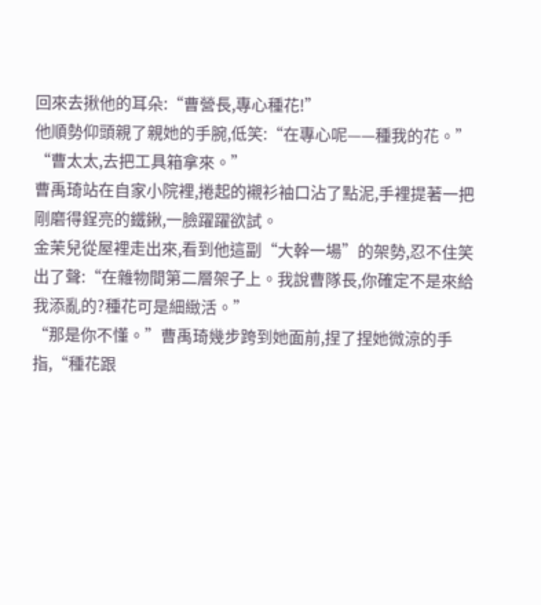回來去揪他的耳朵:“曹營長,專心種花!”
他順勢仰頭親了親她的手腕,低笑:“在專心呢——種我的花。”
“曹太太,去把工具箱拿來。”
曹禹琦站在自家小院裡,捲起的襯衫袖口沾了點泥,手裡提著一把剛磨得鋥亮的鐵鍬,一臉躍躍欲試。
金茉兒從屋裡走出來,看到他這副“大幹一場”的架勢,忍不住笑出了聲:“在雜物間第二層架子上。我說曹隊長,你確定不是來給我添亂的?種花可是細緻活。”
“那是你不懂。”曹禹琦幾步跨到她面前,捏了捏她微涼的手指,“種花跟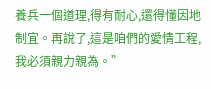養兵一個道理,得有耐心,還得懂因地制宜。再說了,這是咱們的愛情工程,我必須親力親為。”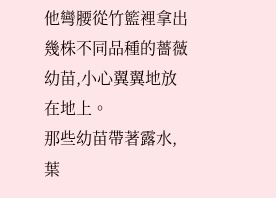他彎腰從竹籃裡拿出幾株不同品種的薔薇幼苗,小心翼翼地放在地上。
那些幼苗帶著露水,葉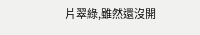片翠綠,雖然還沒開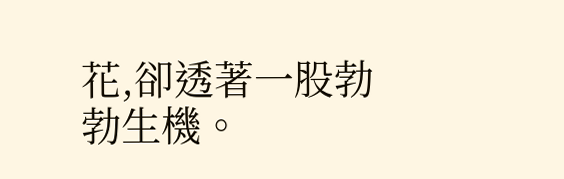花,卻透著一股勃勃生機。